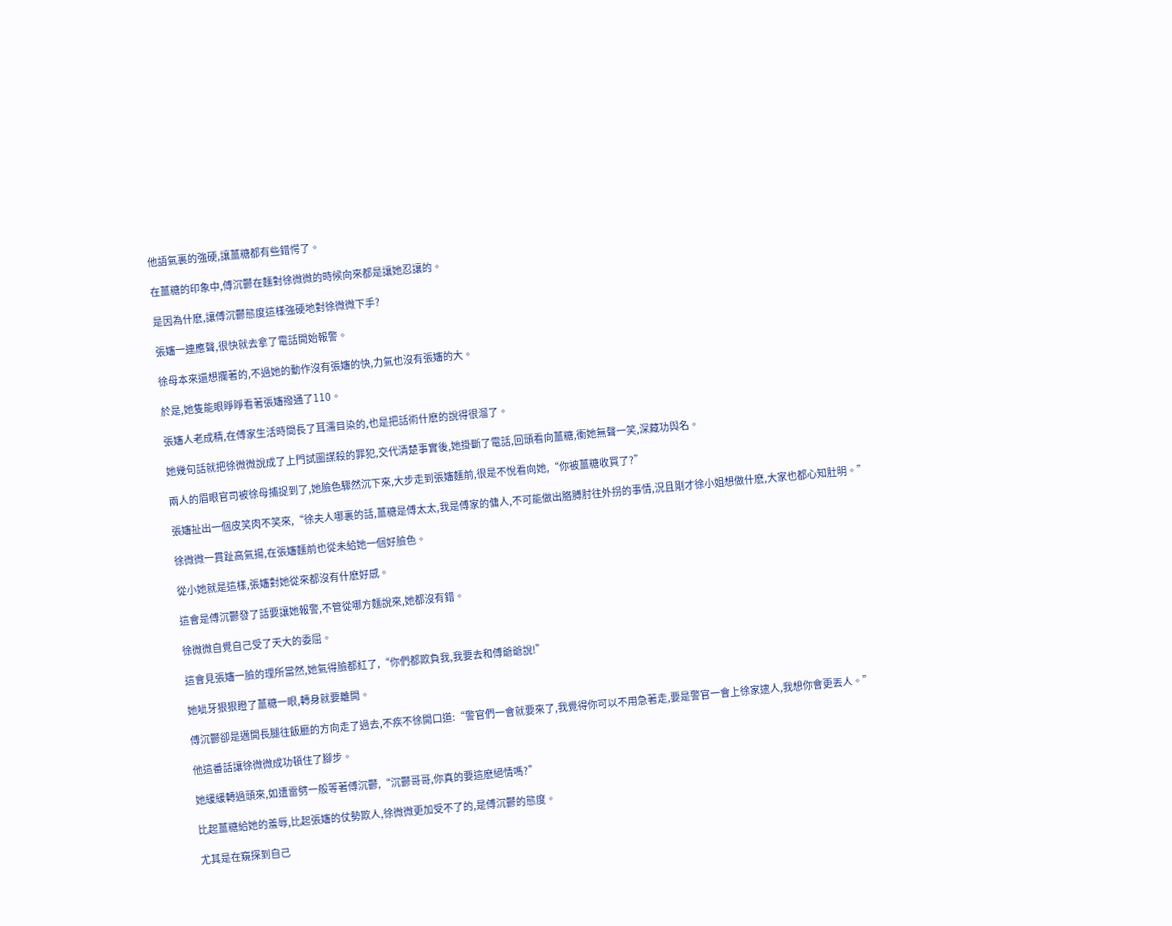他語氣裏的強硬,讓薑糖都有些錯愕了。

在薑糖的印象中,傅沉鬱在麵對徐微微的時候向來都是讓她忍讓的。

是因為什麽,讓傅沉鬱態度這樣強硬地對徐微微下手?

張嬸一連應聲,很快就去拿了電話開始報警。

徐母本來還想攔著的,不過她的動作沒有張嬸的快,力氣也沒有張嬸的大。

於是,她隻能眼睜睜看著張嬸撥通了110。

張嬸人老成精,在傅家生活時間長了耳濡目染的,也是把話術什麽的說得很溜了。

她幾句話就把徐微微說成了上門試圖謀殺的罪犯,交代清楚事實後,她掛斷了電話,回頭看向薑糖,衝她無聲一笑,深藏功與名。

兩人的眉眼官司被徐母捕捉到了,她臉色驟然沉下來,大步走到張嬸麵前,很是不悅看向她,“你被薑糖收買了?”

張嬸扯出一個皮笑肉不笑來,“徐夫人哪裏的話,薑糖是傅太太,我是傅家的傭人,不可能做出胳膊肘往外拐的事情,況且剛才徐小姐想做什麽,大家也都心知肚明。”

徐微微一貫趾高氣揚,在張嬸麵前也從未給她一個好臉色。

從小她就是這樣,張嬸對她從來都沒有什麽好感。

這會是傅沉鬱發了話要讓她報警,不管從哪方麵說來,她都沒有錯。

徐微微自覺自己受了天大的委屈。

這會見張嬸一臉的理所當然,她氣得臉都紅了,“你們都欺負我,我要去和傅爺爺說!”

她呲牙狠狠瞪了薑糖一眼,轉身就要離開。

傅沉鬱卻是邁開長腿往飯廳的方向走了過去,不疾不徐開口道:“警官們一會就要來了,我覺得你可以不用急著走,要是警官一會上徐家逮人,我想你會更丟人。”

他這番話讓徐微微成功頓住了腳步。

她緩緩轉過頭來,如遭雷劈一般等著傅沉鬱,“沉鬱哥哥,你真的要這麽絕情嗎?”

比起薑糖給她的羞辱,比起張嬸的仗勢欺人,徐微微更加受不了的,是傅沉鬱的態度。

尤其是在窺探到自己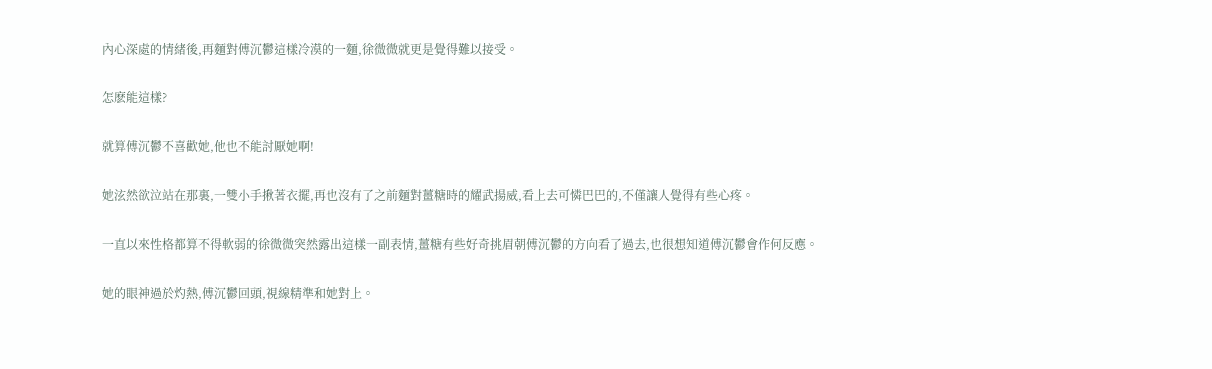內心深處的情緒後,再麵對傅沉鬱這樣冷漠的一麵,徐微微就更是覺得難以接受。

怎麽能這樣?

就算傅沉鬱不喜歡她,他也不能討厭她啊!

她泫然欲泣站在那裏,一雙小手揪著衣擺,再也沒有了之前麵對薑糖時的耀武揚威,看上去可憐巴巴的,不僅讓人覺得有些心疼。

一直以來性格都算不得軟弱的徐微微突然露出這樣一副表情,薑糖有些好奇挑眉朝傅沉鬱的方向看了過去,也很想知道傅沉鬱會作何反應。

她的眼神過於灼熱,傅沉鬱回頭,視線精準和她對上。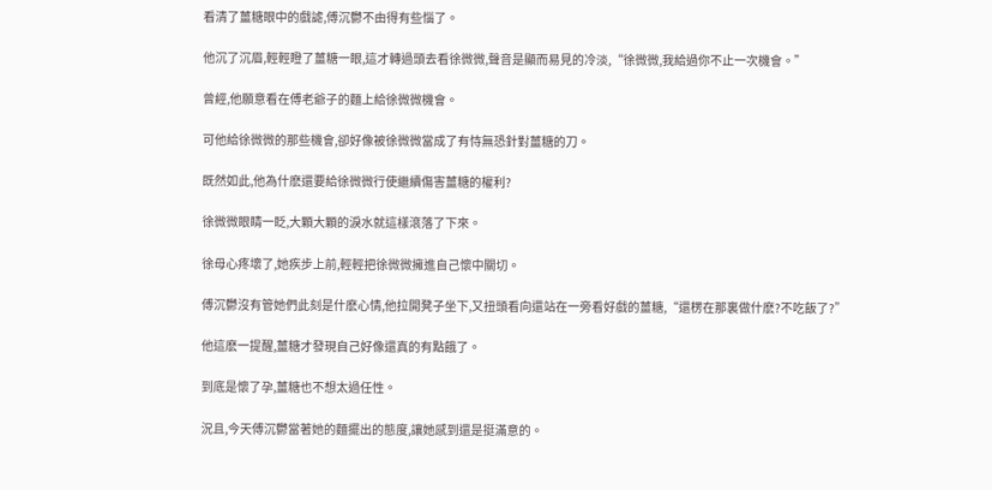看清了薑糖眼中的戲謔,傅沉鬱不由得有些惱了。

他沉了沉眉,輕輕瞪了薑糖一眼,這才轉過頭去看徐微微,聲音是顯而易見的冷淡,“徐微微,我給過你不止一次機會。”

曾經,他願意看在傅老爺子的麵上給徐微微機會。

可他給徐微微的那些機會,卻好像被徐微微當成了有恃無恐針對薑糖的刀。

既然如此,他為什麽還要給徐微微行使繼續傷害薑糖的權利?

徐微微眼睛一眨,大顆大顆的淚水就這樣滾落了下來。

徐母心疼壞了,她疾步上前,輕輕把徐微微擁進自己懷中關切。

傅沉鬱沒有管她們此刻是什麽心情,他拉開凳子坐下,又扭頭看向還站在一旁看好戲的薑糖,“還楞在那裏做什麽?不吃飯了?”

他這麽一提醒,薑糖才發現自己好像還真的有點餓了。

到底是懷了孕,薑糖也不想太過任性。

況且,今天傅沉鬱當著她的麵擺出的態度,讓她感到還是挺滿意的。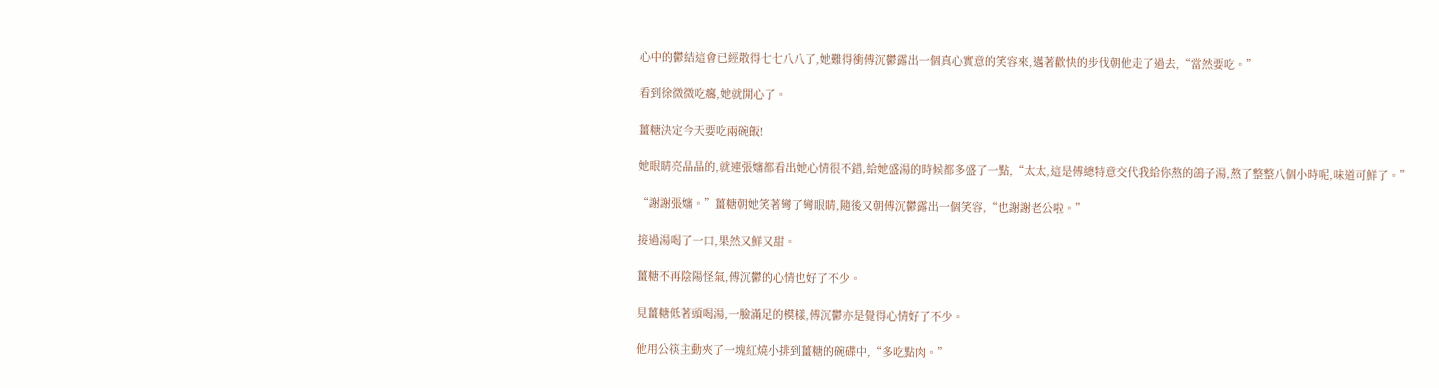心中的鬱結這會已經散得七七八八了,她難得衝傅沉鬱露出一個真心實意的笑容來,邁著歡快的步伐朝他走了過去,“當然要吃。”

看到徐微微吃癟,她就開心了。

薑糖決定今天要吃兩碗飯!

她眼睛亮晶晶的,就連張嬸都看出她心情很不錯,給她盛湯的時候都多盛了一點,“太太,這是傅總特意交代我給你熬的鴿子湯,熬了整整八個小時呢,味道可鮮了。”

“謝謝張嬸。”薑糖朝她笑著彎了彎眼睛,隨後又朝傅沉鬱露出一個笑容,“也謝謝老公啦。”

接過湯喝了一口,果然又鮮又甜。

薑糖不再陰陽怪氣,傅沉鬱的心情也好了不少。

見薑糖低著頭喝湯,一臉滿足的模樣,傅沉鬱亦是覺得心情好了不少。

他用公筷主動夾了一塊紅燒小排到薑糖的碗碟中,“多吃點肉。”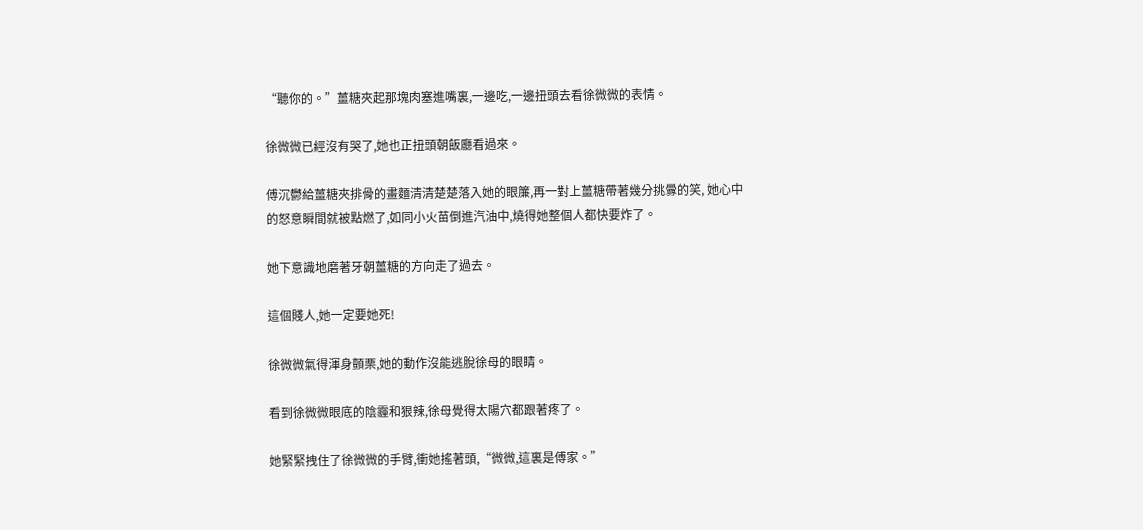“聽你的。”薑糖夾起那塊肉塞進嘴裏,一邊吃,一邊扭頭去看徐微微的表情。

徐微微已經沒有哭了,她也正扭頭朝飯廳看過來。

傅沉鬱給薑糖夾排骨的畫麵清清楚楚落入她的眼簾,再一對上薑糖帶著幾分挑釁的笑, 她心中的怒意瞬間就被點燃了,如同小火苗倒進汽油中,燒得她整個人都快要炸了。

她下意識地磨著牙朝薑糖的方向走了過去。

這個賤人,她一定要她死!

徐微微氣得渾身顫栗,她的動作沒能逃脫徐母的眼睛。

看到徐微微眼底的陰霾和狠辣,徐母覺得太陽穴都跟著疼了。

她緊緊拽住了徐微微的手臂,衝她搖著頭,“微微,這裏是傅家。”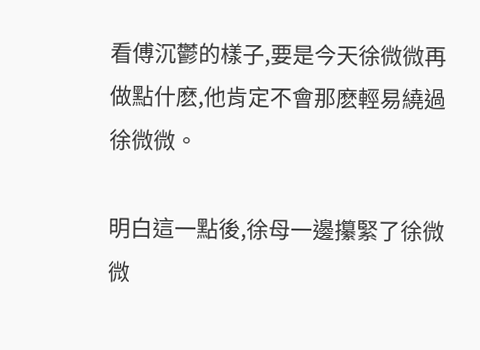看傅沉鬱的樣子,要是今天徐微微再做點什麽,他肯定不會那麽輕易繞過徐微微。

明白這一點後,徐母一邊攥緊了徐微微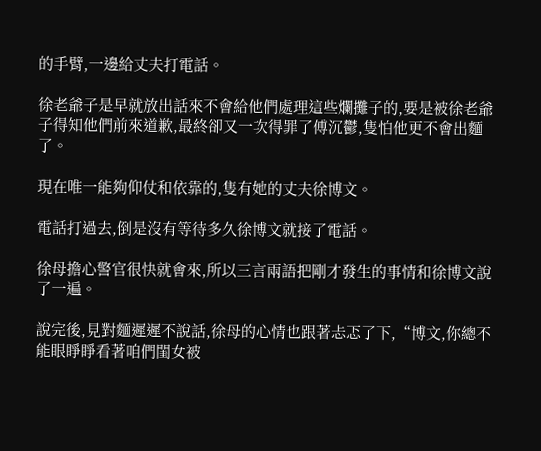的手臂,一邊給丈夫打電話。

徐老爺子是早就放出話來不會給他們處理這些爛攤子的,要是被徐老爺子得知他們前來道歉,最終卻又一次得罪了傅沉鬱,隻怕他更不會出麵了。

現在唯一能夠仰仗和依靠的,隻有她的丈夫徐博文。

電話打過去,倒是沒有等待多久徐博文就接了電話。

徐母擔心警官很快就會來,所以三言兩語把剛才發生的事情和徐博文說了一遍。

說完後,見對麵遲遲不說話,徐母的心情也跟著忐忑了下,“博文,你總不能眼睜睜看著咱們閨女被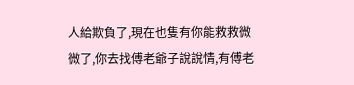人給欺負了,現在也隻有你能救救微微了,你去找傅老爺子說說情,有傅老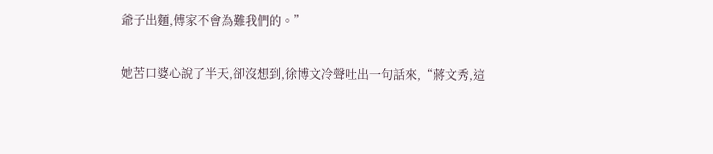爺子出麵,傅家不會為難我們的。”

她苦口婆心說了半天,卻沒想到,徐博文冷聲吐出一句話來,“蔣文秀,這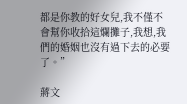都是你教的好女兒,我不僅不會幫你收拾這爛攤子,我想,我們的婚姻也沒有過下去的必要了。”

蔣文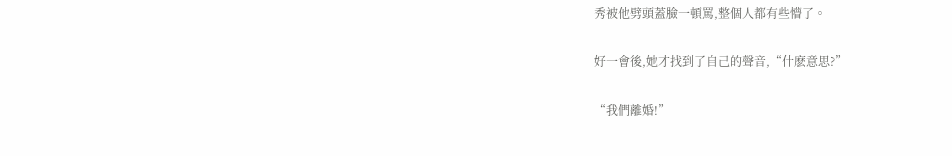秀被他劈頭蓋臉一頓罵,整個人都有些懵了。

好一會後,她才找到了自己的聲音,“什麽意思?”

“我們離婚!”